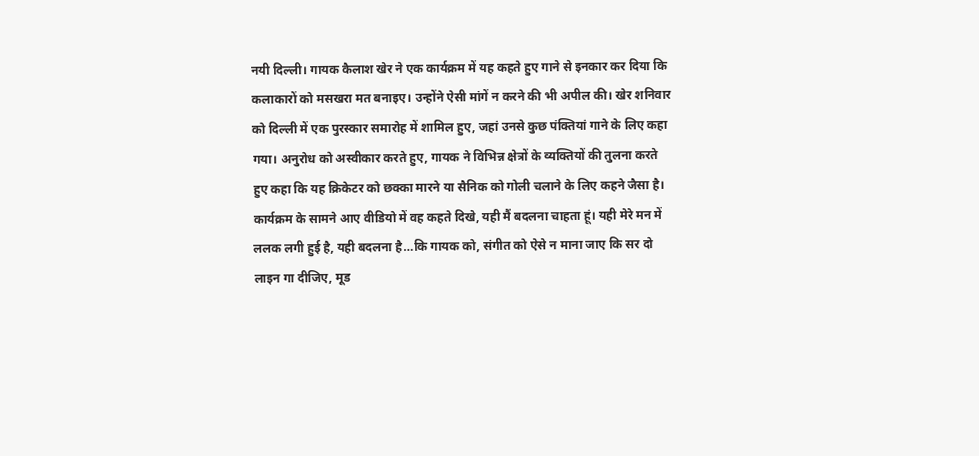नयी दिल्ली। गायक कैलाश खेर ने एक कार्यक्रम में यह कहते हुए गाने से इनकार कर दिया कि कलाकारों को मसखरा मत बनाइए। उन्होंने ऐसी मांगें न करने की भी अपील की। खेर शनिवार को दिल्ली में एक पुरस्कार समारोह में शामिल हुए, जहां उनसे कुछ पंक्तियां गाने के लिए कहा गया। अनुरोध को अस्वीकार करते हुए, गायक ने विभिन्न क्षेत्रों के व्यक्तियों की तुलना करते हुए कहा कि यह क्रिकेटर को छक्का मारने या सैनिक को गोली चलाने के लिए कहने जैसा है।
कार्यक्रम के सामने आए वीडियो में वह कहते दिखे, यही मैं बदलना चाहता हूं। यही मेरे मन में ललक लगी हुई है, यही बदलना है…कि गायक को, संगीत को ऐसे न माना जाए कि सर दो लाइन गा दीजिए, मूड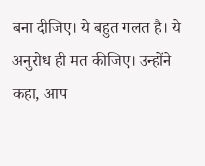बना दीजिए। ये बहुत गलत है। ये अनुरोध ही मत कीजिए। उन्होंने कहा, आप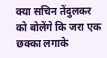क्या सचिन तेंदुलकर को बोलेंगे कि जरा एक छक्का लगाके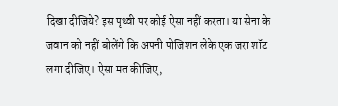दिखा दीजिये? इस पृथ्वी पर कोई ऐसा नहीं करता। या सेना के जवान को नहीं बोलेंगे कि अपनी पोजिशन लेके एक जरा शॉट लगा दीजिए। ऐसा मत कीजिए,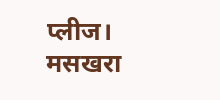प्लीज।
मसखरा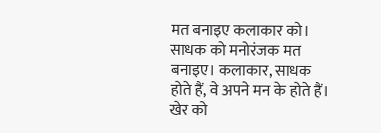मत बनाइए कलाकार को। साधक को मनोरंजक मत बनाइए। कलाकार, साधक होते हैं, वे अपने मन के होते हैं। खेर को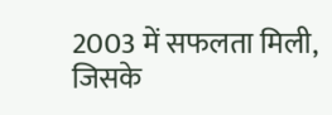2003 में सफलता मिली, जिसके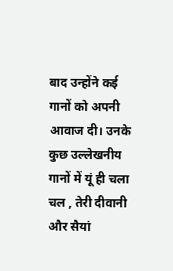बाद उन्होंने कई गानों को अपनी आवाज दी। उनके कुछ उल्लेखनीय गानों में यूं ही चला चल , तेरी दीवानी और सैयां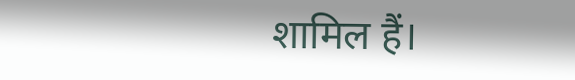शामिल हैं।